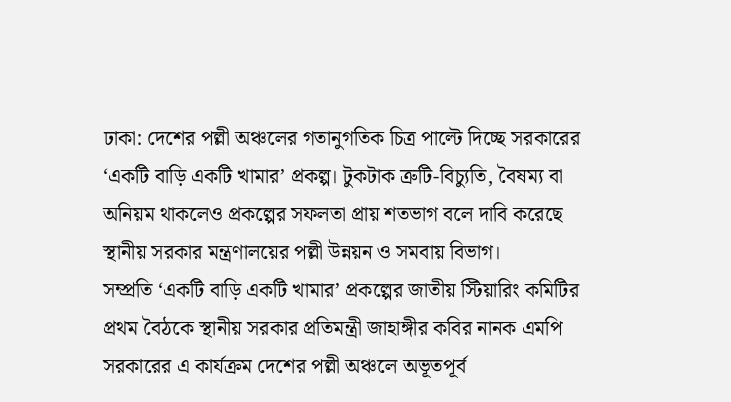ঢাকা: দেশের পল্লী অঞ্চলের গতানুগতিক চিত্র পাল্টে দিচ্ছে সরকারের ‘একটি বাড়ি একটি খামার’ প্রকল্প। টুকটাক ত্রুটি-বিচ্যুতি, বৈষম্য বা অনিয়ম থাকলেও প্রকল্পের সফলতা প্রায় শতভাগ বলে দাবি করেছে স্থানীয় সরকার মন্ত্রণালয়ের পল্লী উন্নয়ন ও সমবায় বিভাগ।
সম্প্রতি ‘একটি বাড়ি একটি খামার’ প্রকল্পের জাতীয় স্টিয়ারিং কমিটির প্রথম বৈঠকে স্থানীয় সরকার প্রতিমন্ত্রী জাহাঙ্গীর কবির নানক এমপি সরকারের এ কার্যক্রম দেশের পল্লী অঞ্চলে অভূতপূর্ব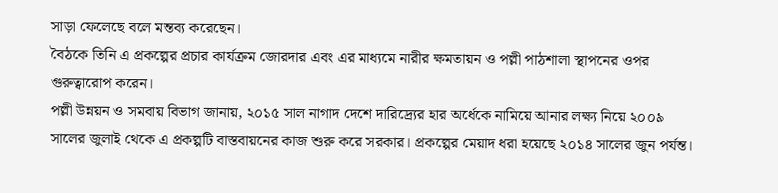সাড়া ফেলেছে বলে মন্তব্য করেছেন।
বৈঠকে তিনি এ প্রকল্পের প্রচার কার্যক্রম জোরদার এবং এর মাধ্যমে নারীর ক্ষমতায়ন ও পল্লী পাঠশালা স্থাপনের ওপর গুরুত্বারোপ করেন।
পল্লী উন্নয়ন ও সমবায় বিভাগ জানায়, ২০১৫ সাল নাগাদ দেশে দারিদ্র্যের হার অর্ধেকে নামিয়ে আনার লক্ষ্য নিয়ে ২০০৯ সালের জুলাই থেকে এ প্রকল্পটি বাস্তবায়নের কাজ শুরু করে সরকার। প্রকল্পের মেয়াদ ধরা হয়েছে ২০১৪ সালের জুন পর্যন্ত।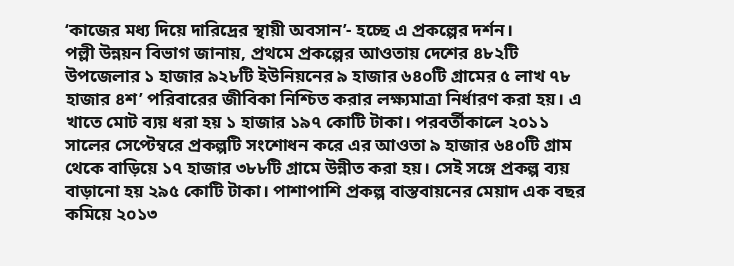‘কাজের মধ্য দিয়ে দারিদ্রের স্থায়ী অবসান’- হচ্ছে এ প্রকল্পের দর্শন।
পল্লী উন্নয়ন বিভাগ জানায়, প্রথমে প্রকল্পের আওতায় দেশের ৪৮২টি উপজেলার ১ হাজার ৯২৮টি ইউনিয়নের ৯ হাজার ৬৪০টি গ্রামের ৫ লাখ ৭৮ হাজার ৪শ’ পরিবারের জীবিকা নিশ্চিত করার লক্ষ্যমাত্রা নির্ধারণ করা হয়। এ খাতে মোট ব্যয় ধরা হয় ১ হাজার ১৯৭ কোটি টাকা। পরবর্তীকালে ২০১১ সালের সেপ্টেম্বরে প্রকল্পটি সংশোধন করে এর আওতা ৯ হাজার ৬৪০টি গ্রাম থেকে বাড়িয়ে ১৭ হাজার ৩৮৮টি গ্রামে উন্নীত করা হয়। সেই সঙ্গে প্রকল্প ব্যয় বাড়ানো হয় ২৯৫ কোটি টাকা। পাশাপাশি প্রকল্প বাস্তবায়নের মেয়াদ এক বছর কমিয়ে ২০১৩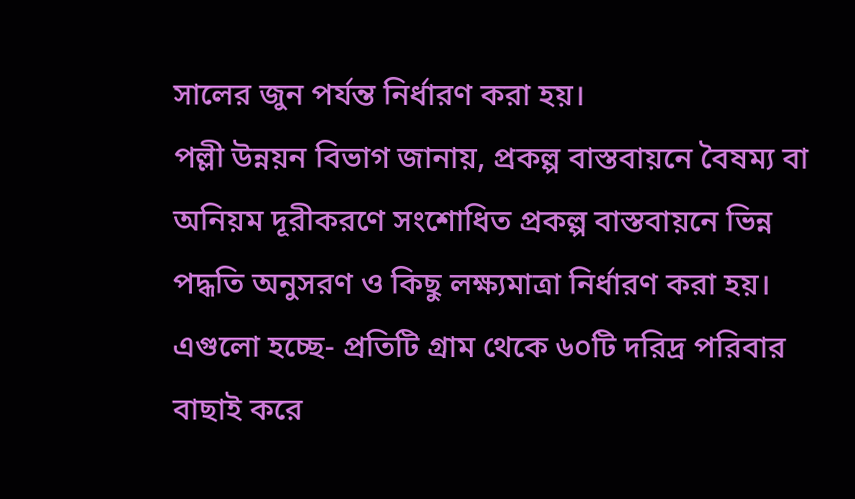সালের জুন পর্যন্ত নির্ধারণ করা হয়।
পল্লী উন্নয়ন বিভাগ জানায়, প্রকল্প বাস্তবায়নে বৈষম্য বা অনিয়ম দূরীকরণে সংশোধিত প্রকল্প বাস্তবায়নে ভিন্ন পদ্ধতি অনুসরণ ও কিছু লক্ষ্যমাত্রা নির্ধারণ করা হয়।
এগুলো হচ্ছে- প্রতিটি গ্রাম থেকে ৬০টি দরিদ্র পরিবার বাছাই করে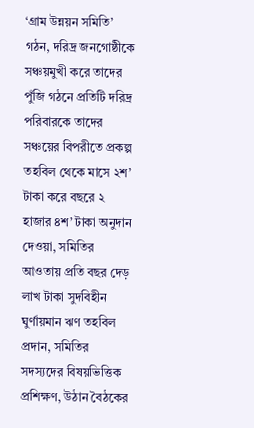‘গ্রাম উন্নয়ন সমিতি’ গঠন, দরিদ্র জনগোষ্ঠীকে সঞ্চয়মুখী করে তাদের পুঁজি গঠনে প্রতিটি দরিদ্র পরিবারকে তাদের সঞ্চয়ের বিপরীতে প্রকল্প তহবিল থেকে মাসে ২শ’ টাকা করে বছরে ২ হাজার ৪শ’ টাকা অনুদান দেওয়া, সমিতির আওতায় প্রতি বছর দেড় লাখ টাকা সুদবিহীন ঘুর্ণায়মান ঋণ তহবিল প্রদান, সমিতির সদস্যদের বিষয়ভিত্তিক প্রশিক্ষণ, উঠান বৈঠকের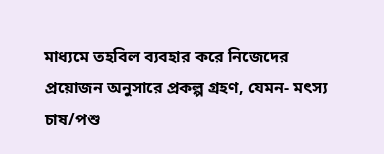মাধ্যমে তহবিল ব্যবহার করে নিজেদের প্রয়োজন অনুসারে প্রকল্প গ্রহণ, যেমন- মৎস্য চাষ/পশু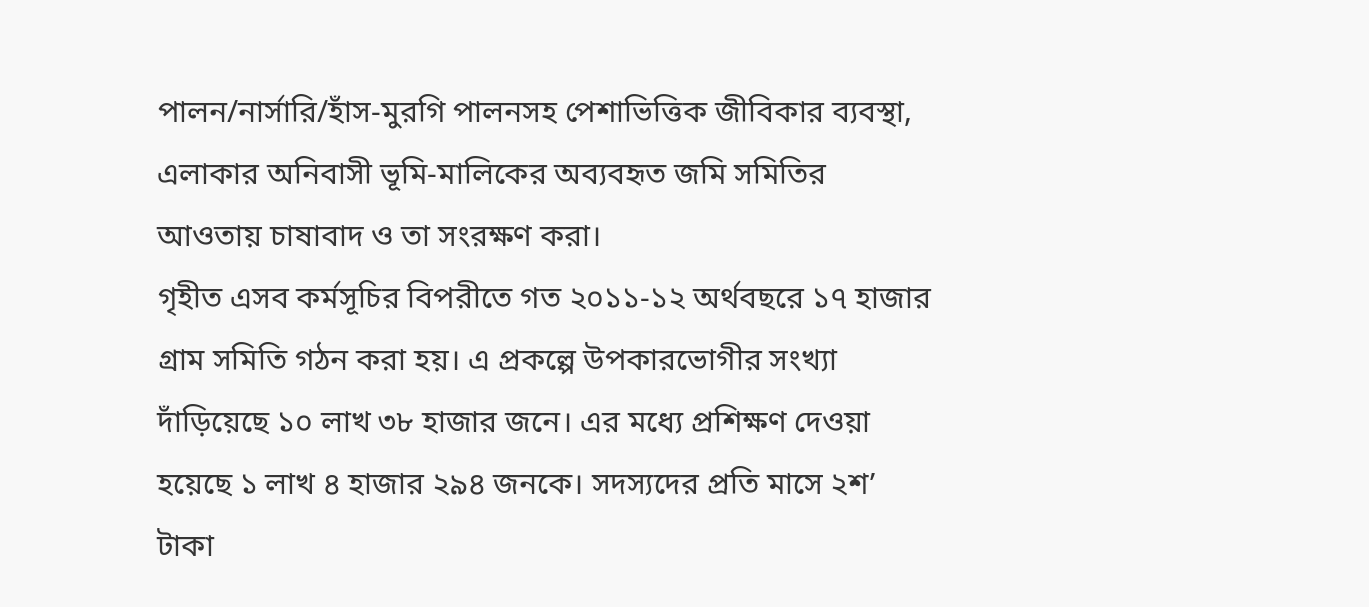পালন/নার্সারি/হাঁস-মুরগি পালনসহ পেশাভিত্তিক জীবিকার ব্যবস্থা, এলাকার অনিবাসী ভূমি-মালিকের অব্যবহৃত জমি সমিতির আওতায় চাষাবাদ ও তা সংরক্ষণ করা।
গৃহীত এসব কর্মসূচির বিপরীতে গত ২০১১-১২ অর্থবছরে ১৭ হাজার গ্রাম সমিতি গঠন করা হয়। এ প্রকল্পে উপকারভোগীর সংখ্যা দাঁড়িয়েছে ১০ লাখ ৩৮ হাজার জনে। এর মধ্যে প্রশিক্ষণ দেওয়া হয়েছে ১ লাখ ৪ হাজার ২৯৪ জনকে। সদস্যদের প্রতি মাসে ২শ’ টাকা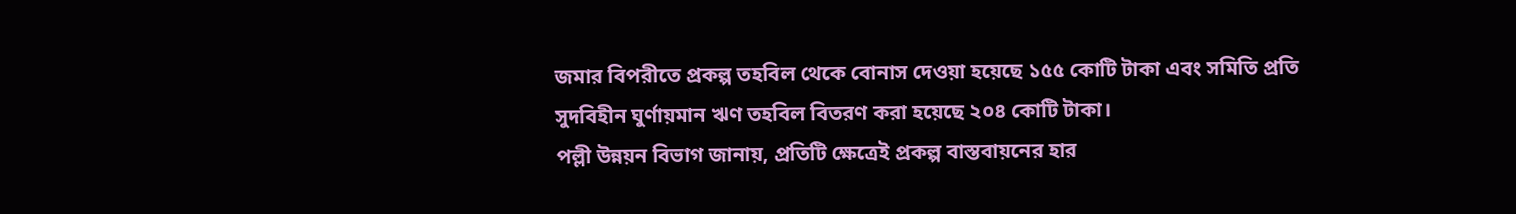জমার বিপরীতে প্রকল্প তহবিল থেকে বোনাস দেওয়া হয়েছে ১৫৫ কোটি টাকা এবং সমিতি প্রতি সুদবিহীন ঘুর্ণায়মান ঋণ তহবিল বিতরণ করা হয়েছে ২০৪ কোটি টাকা।
পল্লী উন্নয়ন বিভাগ জানায়, প্রতিটি ক্ষেত্রেই প্রকল্প বাস্তবায়নের হার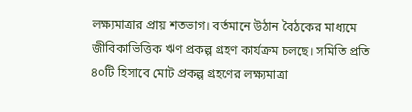লক্ষ্যমাত্রার প্রায় শতভাগ। বর্তমানে উঠান বৈঠকের মাধ্যমে জীবিকাভিত্তিক ঋণ প্রকল্প গ্রহণ কার্যক্রম চলছে। সমিতি প্রতি ৪০টি হিসাবে মোট প্রকল্প গ্রহণের লক্ষ্যমাত্রা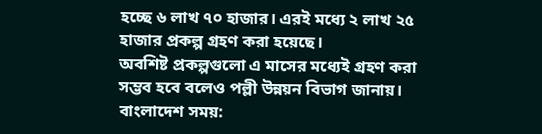হচ্ছে ৬ লাখ ৭০ হাজার। এরই মধ্যে ২ লাখ ২৫ হাজার প্রকল্প গ্রহণ করা হয়েছে।
অবশিষ্ট প্রকল্পগুলো এ মাসের মধ্যেই গ্রহণ করা সম্ভব হবে বলেও পল্লী উন্নয়ন বিভাগ জানায়।
বাংলাদেশ সময়: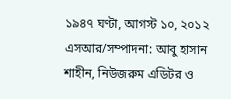১৯৪৭ ঘণ্টা, আগস্ট ১০, ২০১২
এসআর/সম্পাদনা: আবু হাসান শাহীন, নিউজরুম এডিটর ও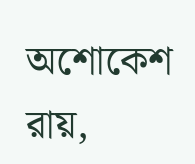অশোকেশ রায়,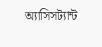অ্যাসিসট্যান্ট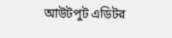আউটপুট এডিটর